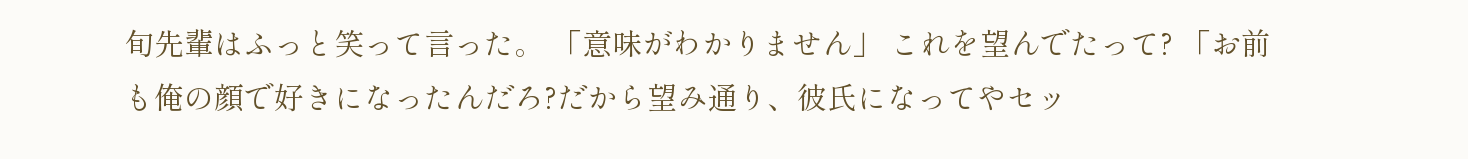旬先輩はふっと笑って言った。 「意味がわかりません」 これを望んでたって? 「お前も俺の顔で好きになったんだろ?だから望み通り、彼氏になってやセッ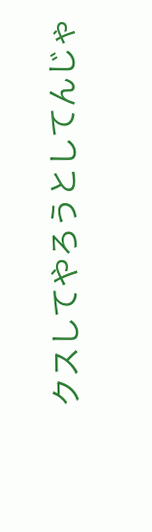クスしてやろうとしてんじゃ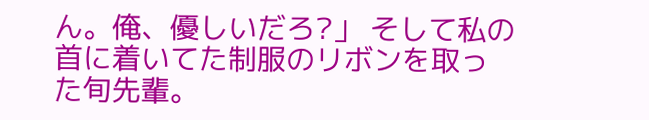ん。俺、優しいだろ?」 そして私の首に着いてた制服のリボンを取った旬先輩。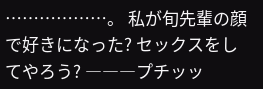………………。 私が旬先輩の顔で好きになった? セックスをしてやろう? ―――プチッッ